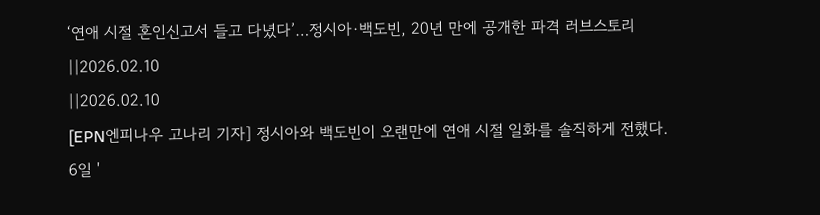‘연애 시절 혼인신고서 들고 다녔다’…정시아·백도빈, 20년 만에 공개한 파격 러브스토리
||2026.02.10
||2026.02.10
[EPN엔피나우 고나리 기자] 정시아와 백도빈이 오랜만에 연애 시절 일화를 솔직하게 전했다.
6일 '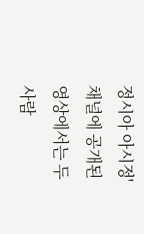정시아 아시정' 채널에 공개된 영상에서는 두 사람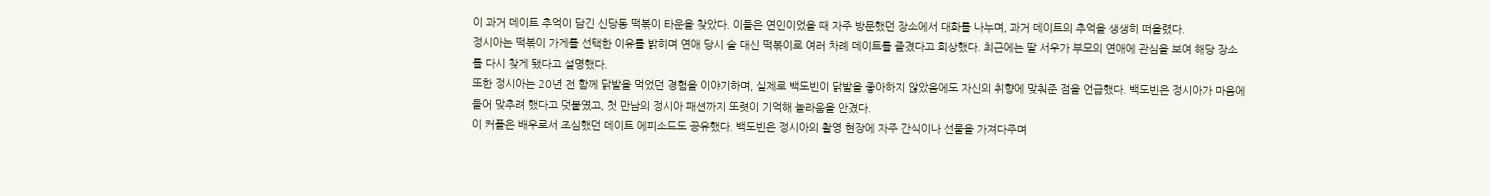이 과거 데이트 추억이 담긴 신당동 떡볶이 타운을 찾았다. 이들은 연인이었을 때 자주 방문했던 장소에서 대화를 나누며, 과거 데이트의 추억을 생생히 떠올렸다.
정시아는 떡볶이 가게를 선택한 이유를 밝히며 연애 당시 술 대신 떡볶이로 여러 차례 데이트를 즐겼다고 회상했다. 최근에는 딸 서우가 부모의 연애에 관심을 보여 해당 장소를 다시 찾게 됐다고 설명했다.
또한 정시아는 20년 전 함께 닭발을 먹었던 경험을 이야기하며, 실제로 백도빈이 닭발을 좋아하지 않았음에도 자신의 취향에 맞춰준 점을 언급했다. 백도빈은 정시아가 마음에 들어 맞추려 했다고 덧붙였고, 첫 만남의 정시아 패션까지 또렷이 기억해 놀라움을 안겼다.
이 커플은 배우로서 조심했던 데이트 에피소드도 공유했다. 백도빈은 정시아의 촬영 현장에 자주 간식이나 선물을 가져다주며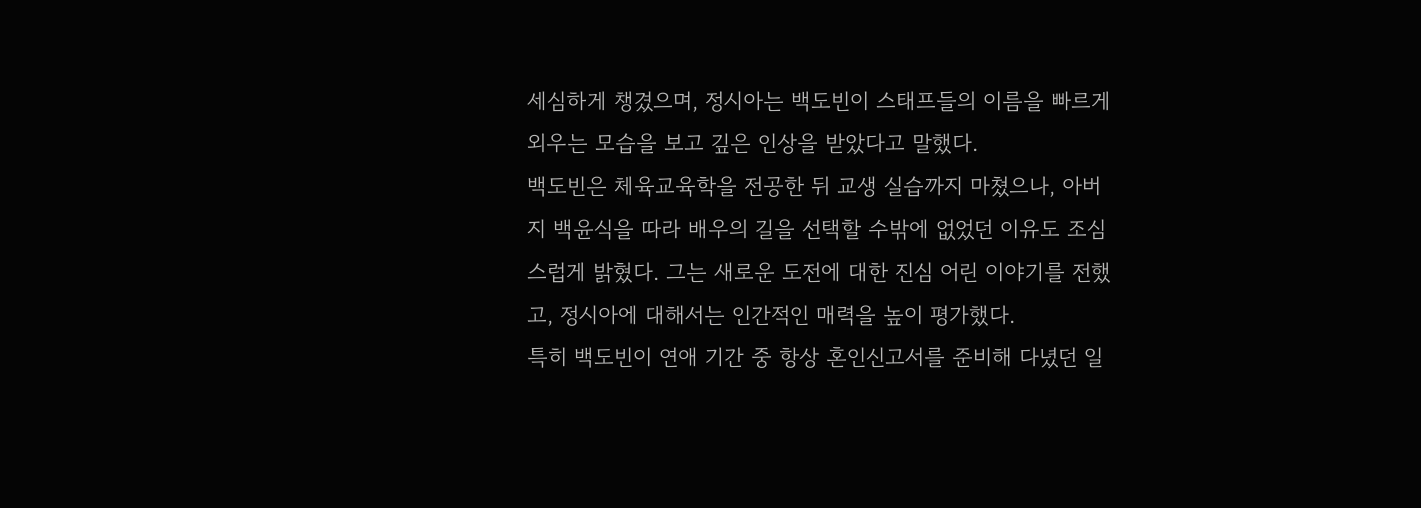세심하게 챙겼으며, 정시아는 백도빈이 스태프들의 이름을 빠르게 외우는 모습을 보고 깊은 인상을 받았다고 말했다.
백도빈은 체육교육학을 전공한 뒤 교생 실습까지 마쳤으나, 아버지 백윤식을 따라 배우의 길을 선택할 수밖에 없었던 이유도 조심스럽게 밝혔다. 그는 새로운 도전에 대한 진심 어린 이야기를 전했고, 정시아에 대해서는 인간적인 매력을 높이 평가했다.
특히 백도빈이 연애 기간 중 항상 혼인신고서를 준비해 다녔던 일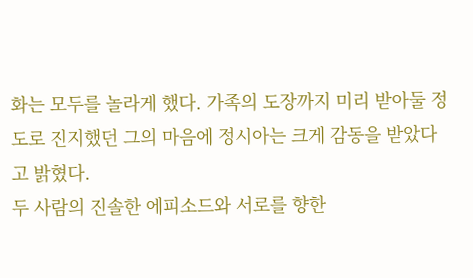화는 모두를 놀라게 했다. 가족의 도장까지 미리 받아둘 정도로 진지했던 그의 마음에 정시아는 크게 감동을 받았다고 밝혔다.
두 사람의 진솔한 에피소드와 서로를 향한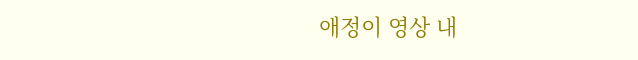애정이 영상 내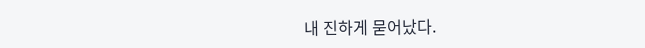내 진하게 묻어났다.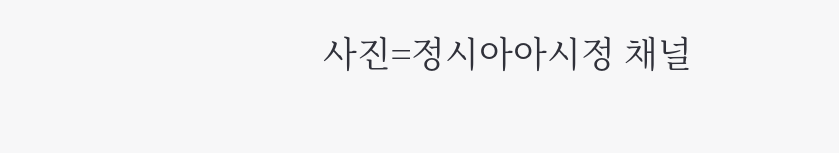사진=정시아아시정 채널